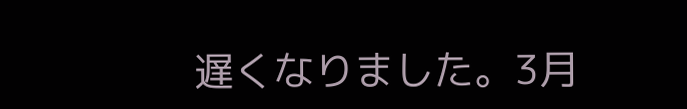遅くなりました。3月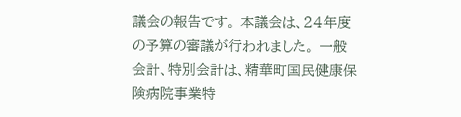議会の報告です。 本議会は、24年度の予算の審議が行われました。 一般会計、特別会計は、精華町国民健康保険病院事業特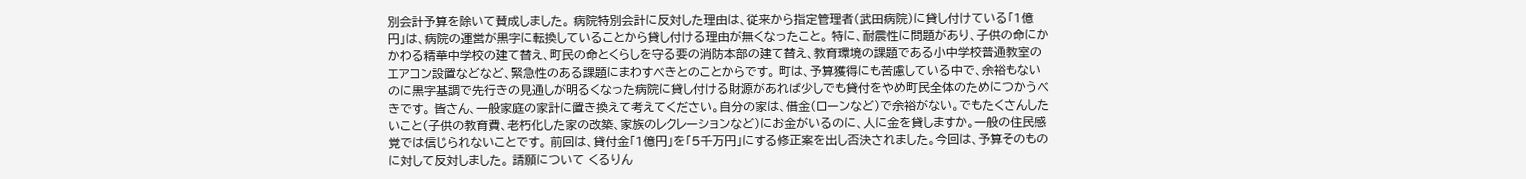別会計予算を除いて賛成しました。 病院特別会計に反対した理由は、従来から指定管理者(武田病院)に貸し付けている「1億円」は、病院の運営が黒字に転換していることから貸し付ける理由が無くなったこと。 特に、耐震性に問題があり、子供の命にかかわる精華中学校の建て替え、町民の命とくらしを守る要の消防本部の建て替え、教育環境の課題である小中学校普通教室のエアコン設置などなど、緊急性のある課題にまわすべきとのことからです。 町は、予算獲得にも苦慮している中で、余裕もないのに黒字基調で先行きの見通しが明るくなった病院に貸し付ける財源があれば少しでも貸付をやめ町民全体のためにつかうべきです。 皆さん、一般家庭の家計に置き換えて考えてください。自分の家は、借金(ローンなど)で余裕がない。でもたくさんしたいこと(子供の教育費、老朽化した家の改築、家族のレクレーションなど)にお金がいるのに、人に金を貸しますか。一般の住民感覚では信じられないことです。 前回は、貸付金「1億円」を「5千万円」にする修正案を出し否決されました。今回は、予算そのものに対して反対しました。 請願について くるりん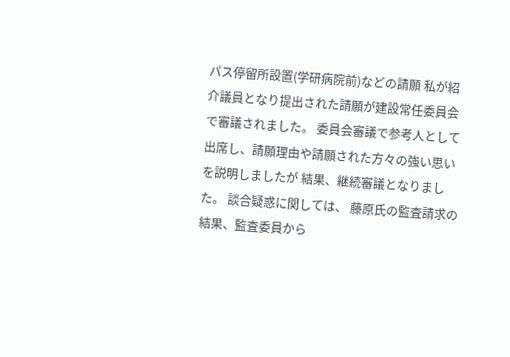パス停留所設置(学研病院前)などの請願 私が紹介議員となり提出された請願が建設常任委員会で審議されました。 委員会審議で参考人として出席し、請願理由や請願された方々の強い思いを説明しましたが 結果、継続審議となりました。 談合疑惑に関しては、 藤原氏の監査請求の結果、監査委員から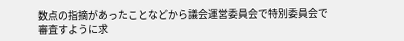数点の指摘があったことなどから議会運営委員会で特別委員会で審査すように求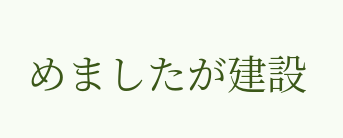めましたが建設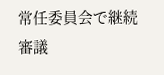常任委員会で継続審議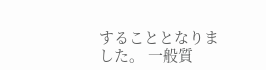することとなりました。 一般質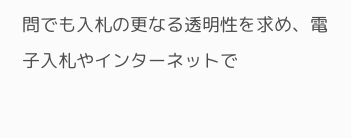問でも入札の更なる透明性を求め、電子入札やインターネットで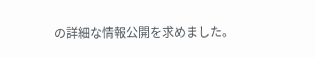の詳細な情報公開を求めました。